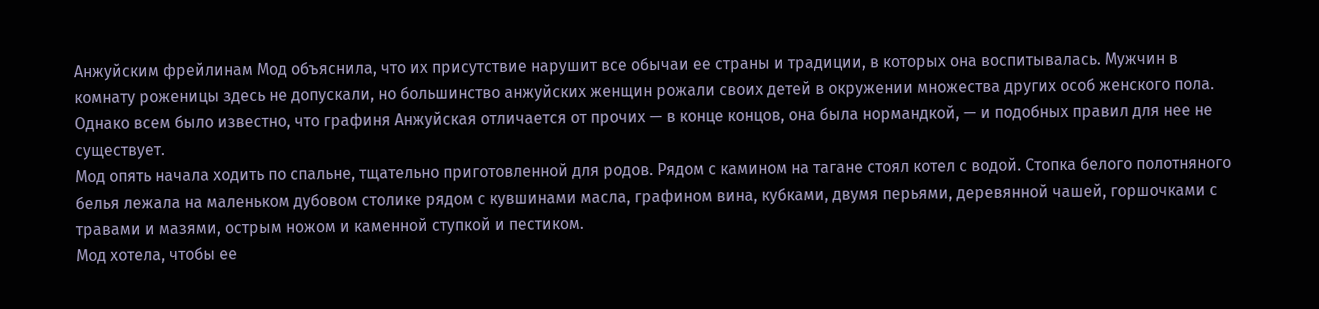Анжуйским фрейлинам Мод объяснила, что их присутствие нарушит все обычаи ее страны и традиции, в которых она воспитывалась. Мужчин в комнату роженицы здесь не допускали, но большинство анжуйских женщин рожали своих детей в окружении множества других особ женского пола. Однако всем было известно, что графиня Анжуйская отличается от прочих — в конце концов, она была нормандкой, — и подобных правил для нее не существует.
Мод опять начала ходить по спальне, тщательно приготовленной для родов. Рядом с камином на тагане стоял котел с водой. Стопка белого полотняного белья лежала на маленьком дубовом столике рядом с кувшинами масла, графином вина, кубками, двумя перьями, деревянной чашей, горшочками с травами и мазями, острым ножом и каменной ступкой и пестиком.
Мод хотела, чтобы ее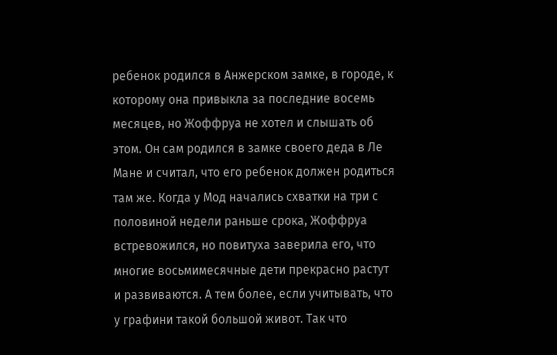ребенок родился в Анжерском замке, в городе, к которому она привыкла за последние восемь месяцев, но Жоффруа не хотел и слышать об этом. Он сам родился в замке своего деда в Ле Мане и считал, что его ребенок должен родиться там же. Когда у Мод начались схватки на три с половиной недели раньше срока, Жоффруа встревожился, но повитуха заверила его, что многие восьмимесячные дети прекрасно растут и развиваются. А тем более, если учитывать, что у графини такой большой живот. Так что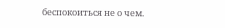беспокоиться не о чем.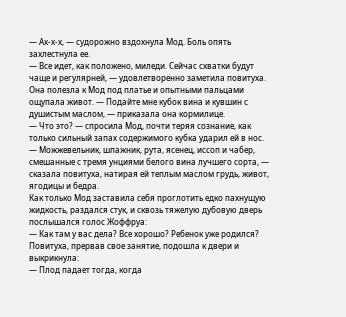— Ах-х-х, — судорожно вздохнула Мод. Боль опять захлестнула ее.
— Все идет, как положено, миледи. Сейчас схватки будут чаще и регулярней, — удовлетворенно заметила повитуха. Она полезла к Мод под платье и опытными пальцами ощупала живот. — Подайте мне кубок вина и кувшин с душистым маслом, — приказала она кормилице.
— Что это? — спросила Мод, почти теряя сознание, как только сильный запах содержимого кубка ударил ей в нос.
— Можжевельник, шпажник, рута, ясенец, иссоп и чабер, смешанные с тремя унциями белого вина лучшего сорта, — сказала повитуха, натирая ей теплым маслом грудь, живот, ягодицы и бедра.
Как только Мод заставила себя проглотить едко пахнущую жидкость, раздался стук, и сквозь тяжелую дубовую дверь послышался голос Жоффруа:
— Как там у вас дела? Все хорошо? Ребенок уже родился?
Повитуха, прервав свое занятие, подошла к двери и выкрикнула:
— Плод падает тогда, когда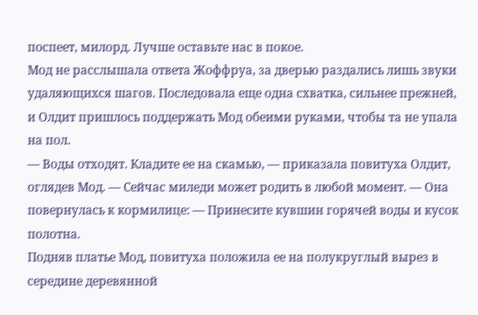поспеет, милорд. Лучше оставьте нас в покое.
Мод не расслышала ответа Жоффруа, за дверью раздались лишь звуки удаляющихся шагов. Последовала еще одна схватка, сильнее прежней, и Олдит пришлось поддержать Мод обеими руками, чтобы та не упала на пол.
— Воды отходят. Кладите ее на скамью, — приказала повитуха Олдит, оглядев Мод. — Сейчас миледи может родить в любой момент. — Она повернулась к кормилице: — Принесите кувшин горячей воды и кусок полотна.
Подняв платье Мод, повитуха положила ее на полукруглый вырез в середине деревянной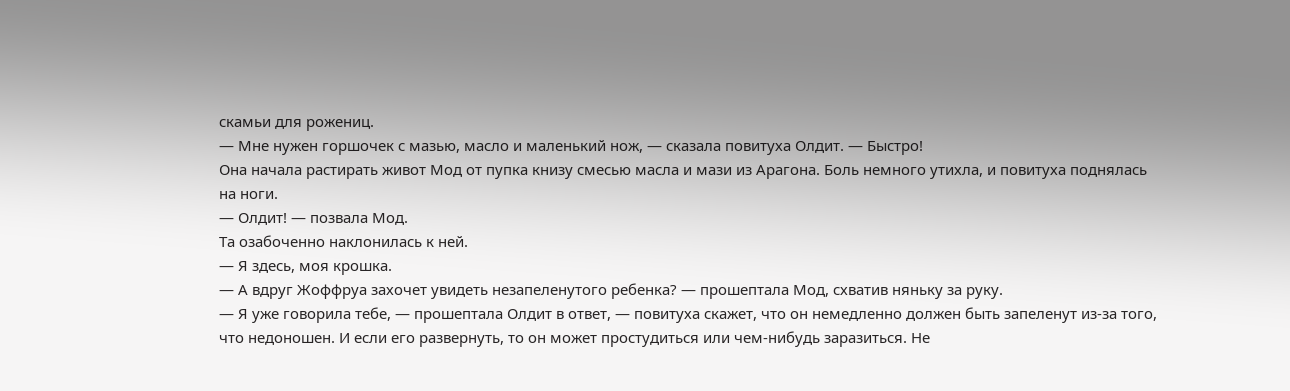скамьи для рожениц.
— Мне нужен горшочек с мазью, масло и маленький нож, — сказала повитуха Олдит. — Быстро!
Она начала растирать живот Мод от пупка книзу смесью масла и мази из Арагона. Боль немного утихла, и повитуха поднялась на ноги.
— Олдит! — позвала Мод.
Та озабоченно наклонилась к ней.
— Я здесь, моя крошка.
— А вдруг Жоффруа захочет увидеть незапеленутого ребенка? — прошептала Мод, схватив няньку за руку.
— Я уже говорила тебе, — прошептала Олдит в ответ, — повитуха скажет, что он немедленно должен быть запеленут из-за того, что недоношен. И если его развернуть, то он может простудиться или чем-нибудь заразиться. Не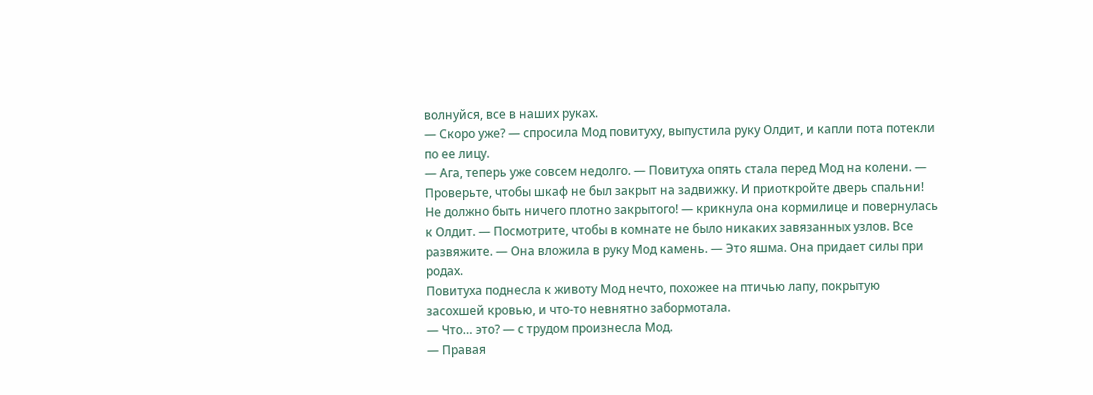волнуйся, все в наших руках.
— Скоро уже? — спросила Мод повитуху, выпустила руку Олдит, и капли пота потекли по ее лицу.
— Ага, теперь уже совсем недолго. — Повитуха опять стала перед Мод на колени. — Проверьте, чтобы шкаф не был закрыт на задвижку. И приоткройте дверь спальни! Не должно быть ничего плотно закрытого! — крикнула она кормилице и повернулась к Олдит. — Посмотрите, чтобы в комнате не было никаких завязанных узлов. Все развяжите. — Она вложила в руку Мод камень. — Это яшма. Она придает силы при родах.
Повитуха поднесла к животу Мод нечто, похожее на птичью лапу, покрытую засохшей кровью, и что-то невнятно забормотала.
— Что… это? — с трудом произнесла Мод.
— Правая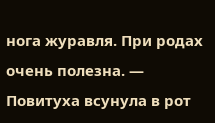нога журавля. При родах очень полезна. — Повитуха всунула в рот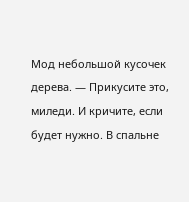Мод небольшой кусочек дерева. — Прикусите это, миледи. И кричите, если будет нужно. В спальне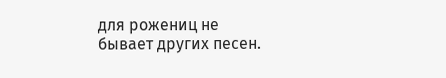для рожениц не бывает других песен.